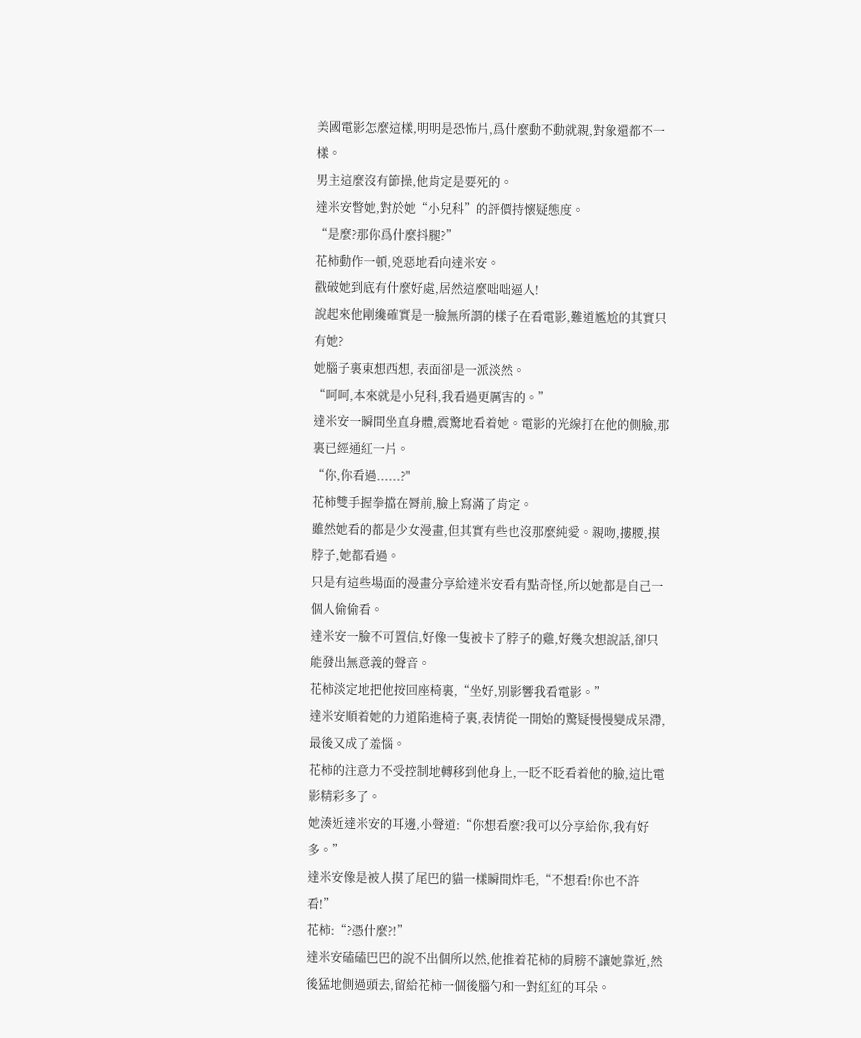美國電影怎麼這樣,明明是恐怖片,爲什麼動不動就親,對象還都不一樣。
男主這麼沒有節操,他肯定是要死的。
達米安瞥她,對於她“小兒科”的評價持懷疑態度。
“是麼?那你爲什麼抖腿?”
花柿動作一頓,兇惡地看向達米安。
戳破她到底有什麼好處,居然這麼咄咄逼人!
說起來他剛纔確實是一臉無所謂的樣子在看電影,難道尷尬的其實只有她?
她腦子裏東想西想, 表面卻是一派淡然。
“呵呵,本來就是小兒科,我看過更厲害的。”
達米安一瞬間坐直身體,震驚地看着她。電影的光線打在他的側臉,那裏已經通紅一片。
“你,你看過......?"
花柿雙手握拳擋在脣前,臉上寫滿了肯定。
雖然她看的都是少女漫畫,但其實有些也沒那麼純愛。親吻,摟腰,摸脖子,她都看過。
只是有這些場面的漫畫分享給達米安看有點奇怪,所以她都是自己一個人偷偷看。
達米安一臉不可置信,好像一隻被卡了脖子的雞,好幾次想說話,卻只能發出無意義的聲音。
花柿淡定地把他按回座椅裏,“坐好,別影響我看電影。”
達米安順着她的力道陷進椅子裏,表情從一開始的驚疑慢慢變成呆滯,最後又成了羞惱。
花柿的注意力不受控制地轉移到他身上,一眨不眨看着他的臉,這比電影精彩多了。
她湊近達米安的耳邊,小聲道:“你想看麼?我可以分享給你,我有好多。”
達米安像是被人摸了尾巴的貓一樣瞬間炸毛,“不想看!你也不許看!”
花柿:“?憑什麼?!”
達米安磕磕巴巴的說不出個所以然,他推着花柿的肩膀不讓她靠近,然後猛地側過頭去,留給花柿一個後腦勺和一對紅紅的耳朵。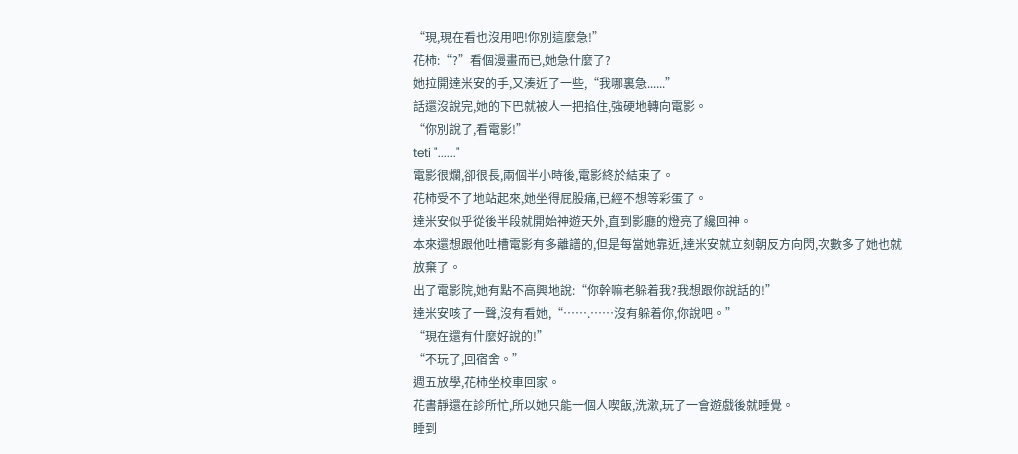“現,現在看也沒用吧!你別這麼急!”
花柿:“?”看個漫畫而已,她急什麼了?
她拉開達米安的手,又湊近了一些,“我哪裏急......”
話還沒說完,她的下巴就被人一把掐住,強硬地轉向電影。
“你別說了,看電影!”
teti "......"
電影很爛,卻很長,兩個半小時後,電影終於結束了。
花柿受不了地站起來,她坐得屁股痛,已經不想等彩蛋了。
達米安似乎從後半段就開始神遊天外,直到影廳的燈亮了纔回神。
本來還想跟他吐槽電影有多離譜的,但是每當她靠近,達米安就立刻朝反方向閃,次數多了她也就放棄了。
出了電影院,她有點不高興地說:“你幹嘛老躲着我?我想跟你說話的!”
達米安咳了一聲,沒有看她,“…….……沒有躲着你,你說吧。”
“現在還有什麼好說的!”
“不玩了,回宿舍。”
週五放學,花柿坐校車回家。
花書靜還在診所忙,所以她只能一個人喫飯,洗漱,玩了一會遊戲後就睡覺。
睡到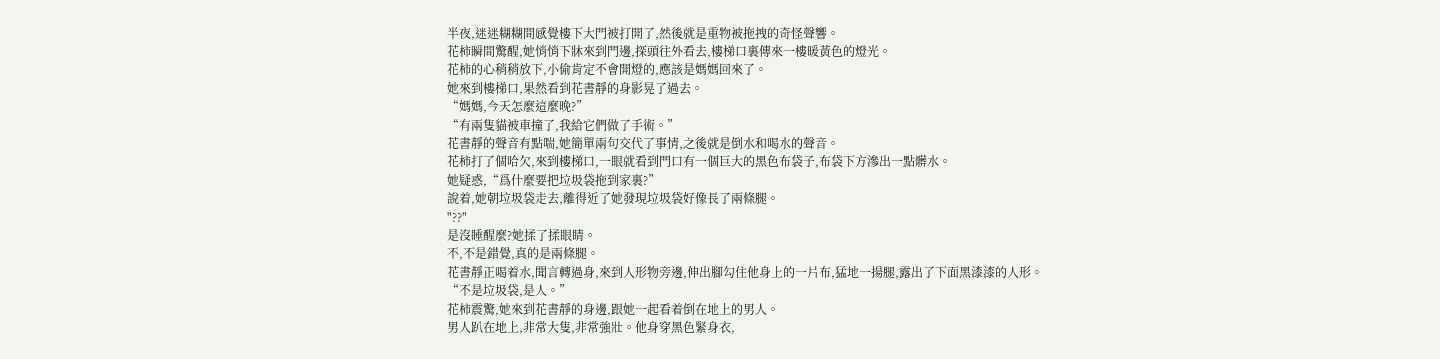半夜,迷迷糊糊間感覺樓下大門被打開了,然後就是重物被拖拽的奇怪聲響。
花柿瞬間驚醒,她悄悄下牀來到門邊,探頭往外看去,樓梯口裏傳來一樓暖黃色的燈光。
花柿的心稍稍放下,小偷肯定不會開燈的,應該是媽媽回來了。
她來到樓梯口,果然看到花書靜的身影晃了過去。
“媽媽,今天怎麼這麼晚?”
“有兩隻貓被車撞了,我給它們做了手術。”
花書靜的聲音有點喘,她簡單兩句交代了事情,之後就是倒水和喝水的聲音。
花柿打了個哈欠,來到樓梯口,一眼就看到門口有一個巨大的黑色布袋子,布袋下方滲出一點髒水。
她疑惑,“爲什麼要把垃圾袋拖到家裏?”
說着,她朝垃圾袋走去,離得近了她發現垃圾袋好像長了兩條腿。
"??"
是沒睡醒麼?她揉了揉眼睛。
不,不是錯覺,真的是兩條腿。
花書靜正喝着水,聞言轉過身,來到人形物旁邊,伸出腳勾住他身上的一片布,猛地一揚腿,露出了下面黑漆漆的人形。
“不是垃圾袋,是人。”
花柿震驚,她來到花書靜的身邊,跟她一起看着倒在地上的男人。
男人趴在地上,非常大隻,非常強壯。他身穿黑色緊身衣,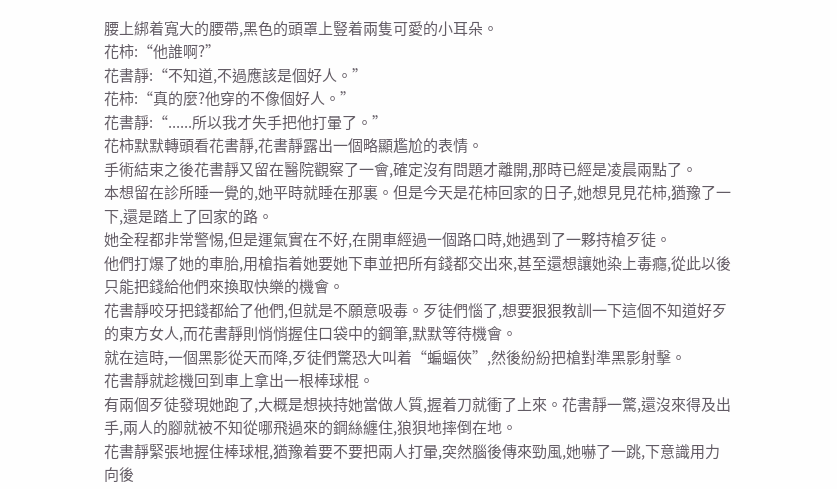腰上綁着寬大的腰帶,黑色的頭罩上豎着兩隻可愛的小耳朵。
花柿:“他誰啊?”
花書靜:“不知道,不過應該是個好人。”
花柿:“真的麼?他穿的不像個好人。”
花書靜:“......所以我才失手把他打暈了。”
花柿默默轉頭看花書靜,花書靜露出一個略顯尷尬的表情。
手術結束之後花書靜又留在醫院觀察了一會,確定沒有問題才離開,那時已經是凌晨兩點了。
本想留在診所睡一覺的,她平時就睡在那裏。但是今天是花柿回家的日子,她想見見花柿,猶豫了一下,還是踏上了回家的路。
她全程都非常警惕,但是運氣實在不好,在開車經過一個路口時,她遇到了一夥持槍歹徒。
他們打爆了她的車胎,用槍指着她要她下車並把所有錢都交出來,甚至還想讓她染上毒癮,從此以後只能把錢給他們來換取快樂的機會。
花書靜咬牙把錢都給了他們,但就是不願意吸毒。歹徒們惱了,想要狠狠教訓一下這個不知道好歹的東方女人,而花書靜則悄悄握住口袋中的鋼筆,默默等待機會。
就在這時,一個黑影從天而降,歹徒們驚恐大叫着“蝙蝠俠”,然後紛紛把槍對準黑影射擊。
花書靜就趁機回到車上拿出一根棒球棍。
有兩個歹徒發現她跑了,大概是想挾持她當做人質,握着刀就衝了上來。花書靜一驚,還沒來得及出手,兩人的腳就被不知從哪飛過來的鋼絲纏住,狼狽地摔倒在地。
花書靜緊張地握住棒球棍,猶豫着要不要把兩人打暈,突然腦後傳來勁風,她嚇了一跳,下意識用力向後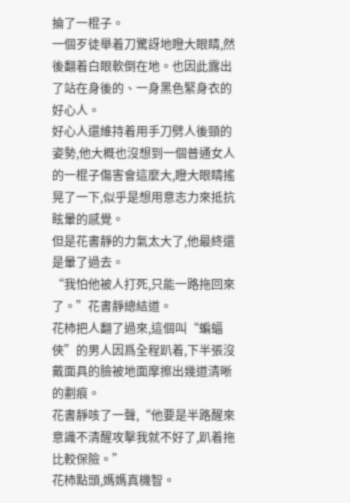掄了一棍子。
一個歹徒舉着刀驚訝地瞪大眼睛,然後翻着白眼軟倒在地。也因此露出了站在身後的、一身黑色緊身衣的好心人。
好心人還維持着用手刀劈人後頸的姿勢,他大概也沒想到一個普通女人的一棍子傷害會這麼大,瞪大眼睛搖晃了一下,似乎是想用意志力來抵抗眩暈的感覺。
但是花書靜的力氣太大了,他最終還是暈了過去。
“我怕他被人打死,只能一路拖回來了。”花書靜總結道。
花柿把人翻了過來,這個叫“蝙蝠俠”的男人因爲全程趴着,下半張沒戴面具的臉被地面摩擦出幾道清晰的劃痕。
花書靜咳了一聲,“他要是半路醒來意識不清醒攻擊我就不好了,趴着拖比較保險。”
花柿點頭,媽媽真機智。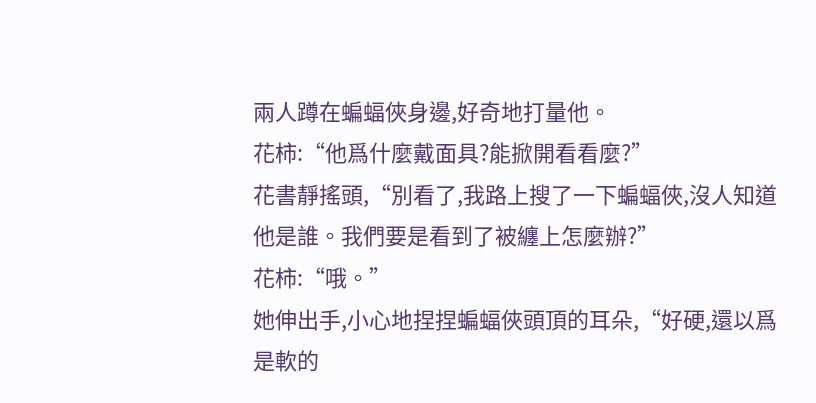兩人蹲在蝙蝠俠身邊,好奇地打量他。
花柿:“他爲什麼戴面具?能掀開看看麼?”
花書靜搖頭,“別看了,我路上搜了一下蝙蝠俠,沒人知道他是誰。我們要是看到了被纏上怎麼辦?”
花柿:“哦。”
她伸出手,小心地捏捏蝙蝠俠頭頂的耳朵,“好硬,還以爲是軟的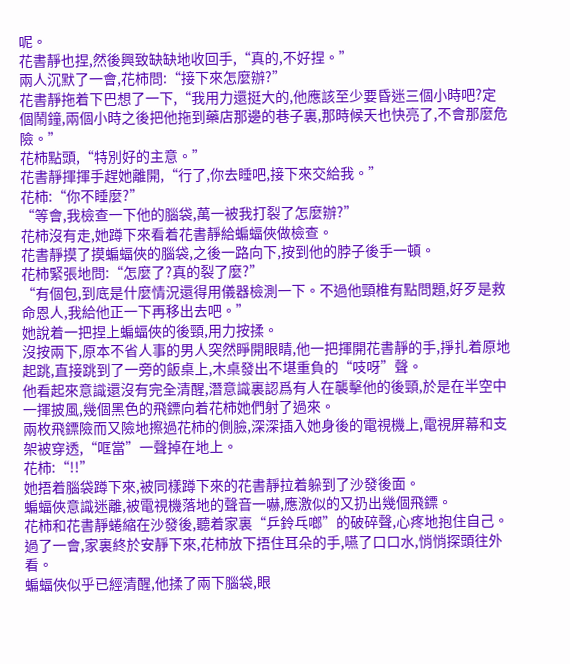呢。
花書靜也捏,然後興致缺缺地收回手,“真的,不好捏。”
兩人沉默了一會,花柿問:“接下來怎麼辦?”
花書靜拖着下巴想了一下,“我用力還挺大的,他應該至少要昏迷三個小時吧?定個鬧鐘,兩個小時之後把他拖到藥店那邊的巷子裏,那時候天也快亮了,不會那麼危險。”
花柿點頭,“特別好的主意。”
花書靜揮揮手趕她離開,“行了,你去睡吧,接下來交給我。”
花柿:“你不睡麼?”
“等會,我檢查一下他的腦袋,萬一被我打裂了怎麼辦?”
花柿沒有走,她蹲下來看着花書靜給蝙蝠俠做檢查。
花書靜摸了摸蝙蝠俠的腦袋,之後一路向下,按到他的脖子後手一頓。
花柿緊張地問:“怎麼了?真的裂了麼?”
“有個包,到底是什麼情況還得用儀器檢測一下。不過他頸椎有點問題,好歹是救命恩人,我給他正一下再移出去吧。”
她說着一把捏上蝙蝠俠的後頸,用力按揉。
沒按兩下,原本不省人事的男人突然睜開眼睛,他一把揮開花書靜的手,掙扎着原地起跳,直接跳到了一旁的飯桌上,木桌發出不堪重負的“吱呀”聲。
他看起來意識還沒有完全清醒,潛意識裏認爲有人在襲擊他的後頸,於是在半空中一揮披風,幾個黑色的飛鏢向着花柿她們射了過來。
兩枚飛鏢險而又險地擦過花柿的側臉,深深插入她身後的電視機上,電視屏幕和支架被穿透,“哐當”一聲掉在地上。
花柿:“!!”
她捂着腦袋蹲下來,被同樣蹲下來的花書靜拉着躲到了沙發後面。
蝙蝠俠意識迷離,被電視機落地的聲音一嚇,應激似的又扔出幾個飛鏢。
花柿和花書靜蜷縮在沙發後,聽着家裏“乒鈴乓啷”的破碎聲,心疼地抱住自己。
過了一會,家裏終於安靜下來,花柿放下捂住耳朵的手,嚥了口口水,悄悄探頭往外看。
蝙蝠俠似乎已經清醒,他揉了兩下腦袋,眼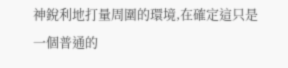神銳利地打量周圍的環境,在確定這只是一個普通的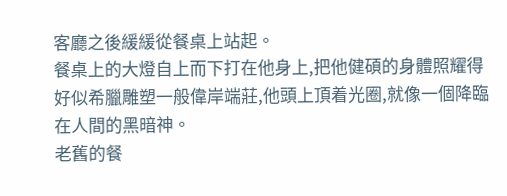客廳之後緩緩從餐桌上站起。
餐桌上的大燈自上而下打在他身上,把他健碩的身體照耀得好似希臘雕塑一般偉岸端莊,他頭上頂着光圈,就像一個降臨在人間的黑暗神。
老舊的餐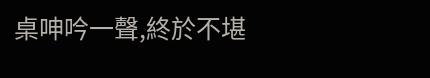桌呻吟一聲,終於不堪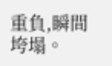重負,瞬間垮塌。